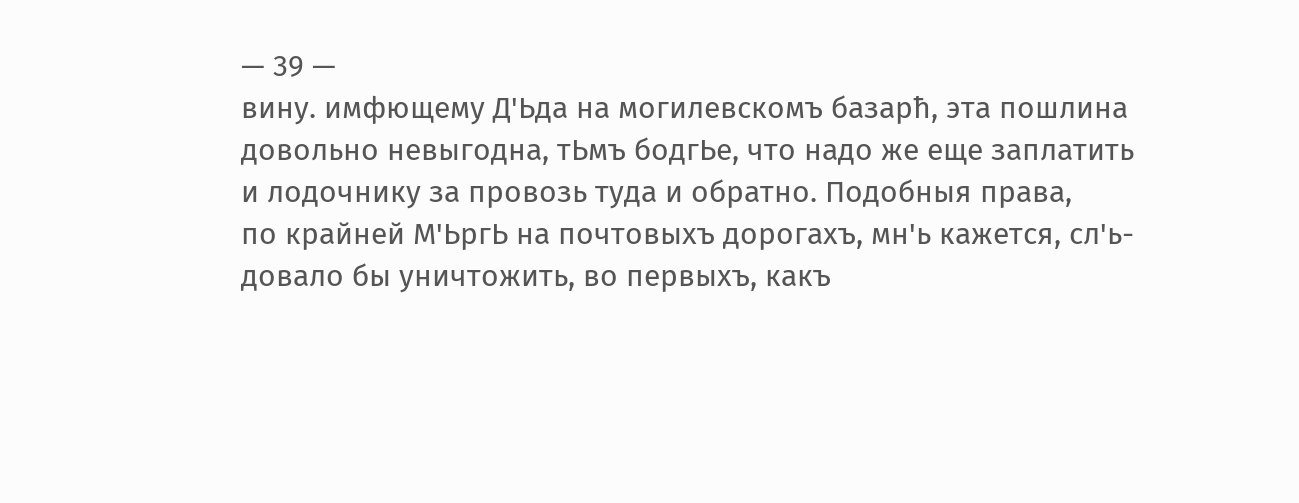— 39 —
вину. имфющему Д'Ьда на могилевскомъ базарћ, эта пошлина
довольно невыгодна, тЬмъ бодгЬе, что надо же еще заплатить
и лодочнику за провозь туда и обратно. Подобныя права,
по крайней М'ЬргЬ на почтовыхъ дорогахъ, мн'ь кажется, сл'ь-
довало бы уничтожить, во первыхъ, какъ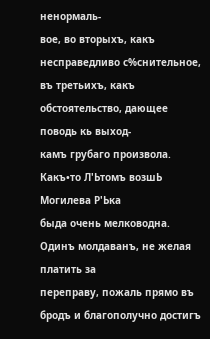ненормаль-
вое, во вторыхъ, какъ несправедливо с%снительное,
въ третьихъ, какъ обстоятельство, дающее поводь кь выход-
камъ грубаго произвола. Какъ•то Л'Ьтомъ возшЬ Могилева Р'Ька
быда очень мелководна. Одинъ молдаванъ, не желая платить за
переправу, пожаль прямо въ бродъ и благополучно достигъ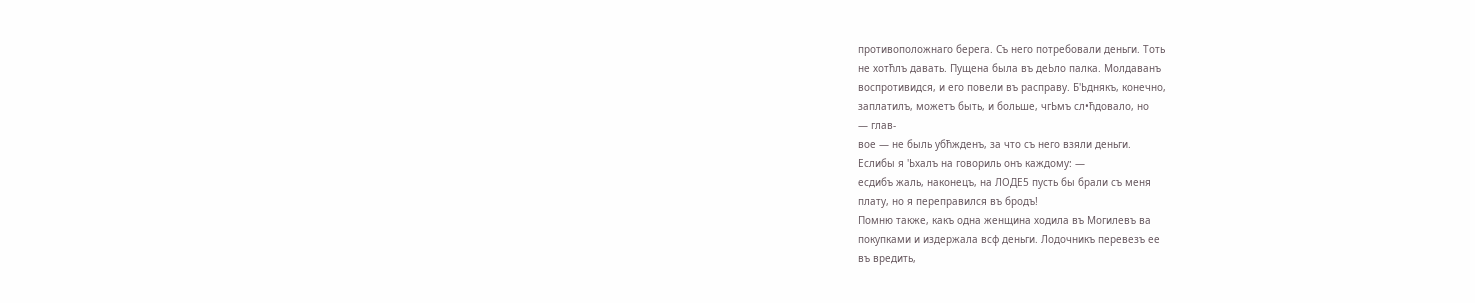противоположнаго берега. Съ него потребовали деньги. Тоть
не хотћлъ давать. Пущена была въ деЬло палка. Молдаванъ
воспротивидся, и его повели въ расправу. Б'Ьднякъ, конечно,
заплатилъ, можетъ быть, и больше, чгЬмъ сл•ћдовало, но
— глав-
вое — не быль убћжденъ, за что съ него взяли деньги.
Еслибы я 'Ьхалъ на говориль онъ каждому: —
есдибъ жаль, наконецъ, на ЛОДЕ5 пусть бы брали съ меня
плату, но я переправился въ бродъ!
Помню также, какъ одна женщина ходила въ Могилевъ ва
покупками и издержала всф деньги. Лодочникъ перевезъ ее
въ вредить,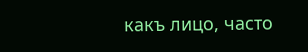какъ лицо, часто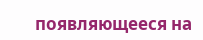появляющееся на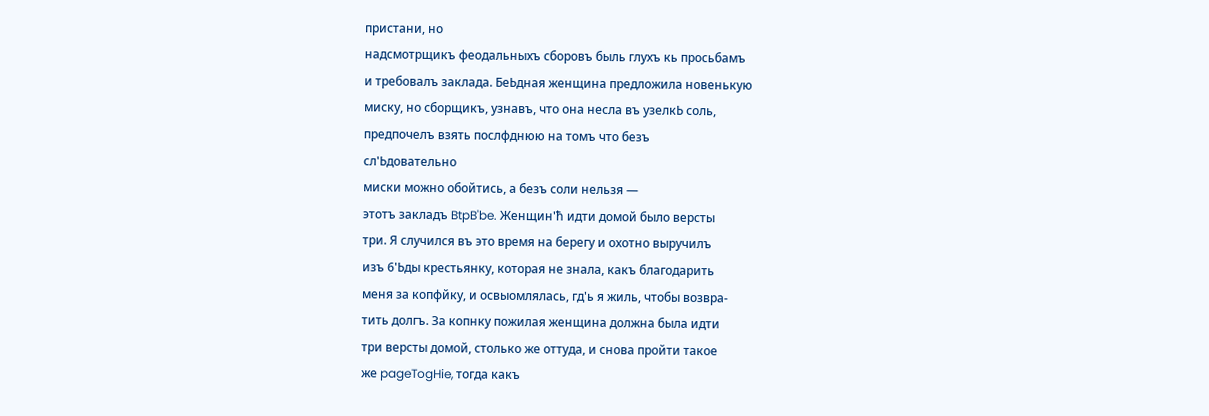пристани, но
надсмотрщикъ феодальныхъ сборовъ быль глухъ кь просьбамъ
и требовалъ заклада. БеЬдная женщина предложила новенькую
миску, но сборщикъ, узнавъ, что она несла въ узелкЬ соль,
предпочелъ взять послфднюю на томъ что безъ
сл'Ьдовательно
миски можно обойтись, а безъ соли нельзя —
этотъ закладъ BtpB'be. Женщин'ћ идти домой было версты
три. Я случился въ это время на берегу и охотно выручилъ
изъ 6'Ьды крестьянку, которая не знала, какъ благодарить
меня за копфйку, и освыомлялась, гд'ь я жиль, чтобы возвра-
тить долгъ. За копнку пожилая женщина должна была идти
три версты домой, столько же оттуда, и снова пройти такое
же pageTogHie, тогда какъ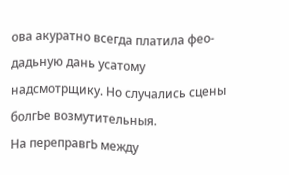ова акуратно всегда платила фео-
дадьную дань усатому надсмотрщику. Но случались сцены
болгЬе возмутительныя.
На переправгЬ между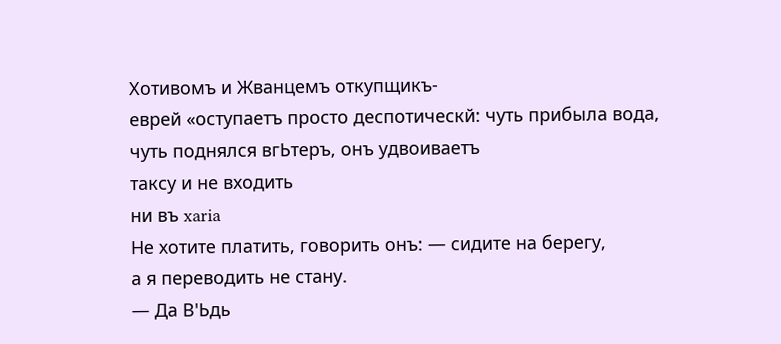Хотивомъ и Жванцемъ откупщикъ-
еврей «оступаетъ просто деспотическй: чуть прибыла вода,
чуть поднялся вгЬтеръ, онъ удвоиваетъ
таксу и не входить
ни въ xaria
Не хотите платить, говорить онъ: — сидите на берегу,
а я переводить не стану.
— Да В'Ьдь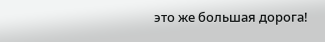это же большая дорога!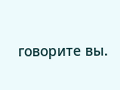говорите вы.